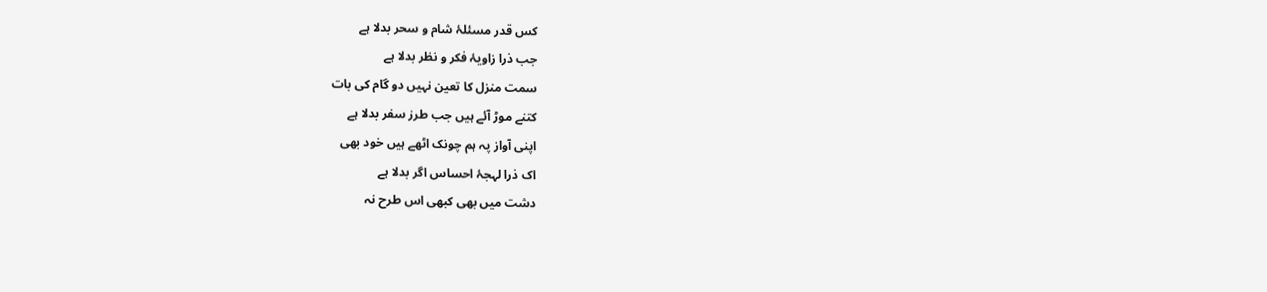کس قدر مسئلۂ شام و سحر بدلا ہے
جب ذرا زاویۂ فکر و نظر بدلا ہے
سمت منزل کا تعین نہیں دو گام کی بات
کتنے موڑ آئے ہیں جب طرز سفر بدلا ہے
اپنی آواز پہ ہم چونک اٹھے ہیں خود بھی
اک ذرا لہجۂ احساس اگر بدلا ہے
دشت میں بھی کبھی اس طرح نہ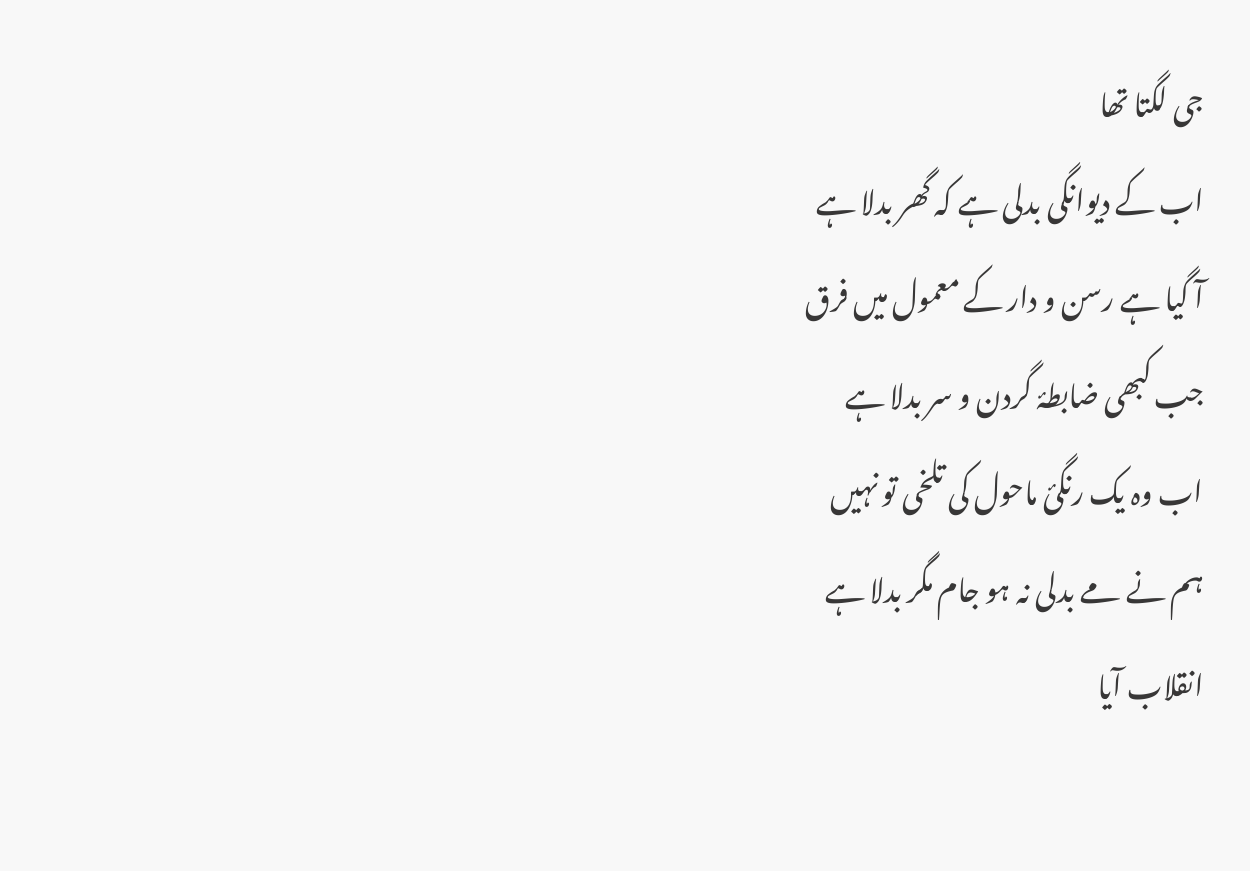جی لگتا تھا
اب کے دیوانگی بدلی ہے کہ گھر بدلا ہے
آ گیا ہے رسن و دار کے معمول میں فرق
جب کبھی ضابطۂ گردن و سر بدلا ہے
اب وہ یک رنگیٔ ماحول کی تلخی تو نہیں
ہم نے مے بدلی نہ ہو جام مگر بدلا ہے
انقلاب آیا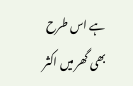ہے اس طرح بھی گھر میں اکثر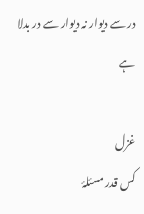در سے دیوار نہ دیوار سے در بدلا ہے

غزل
کس قدر مسئلۂ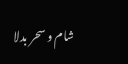شام و سحر بدلا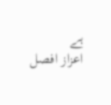ہے
اعزاز افصل